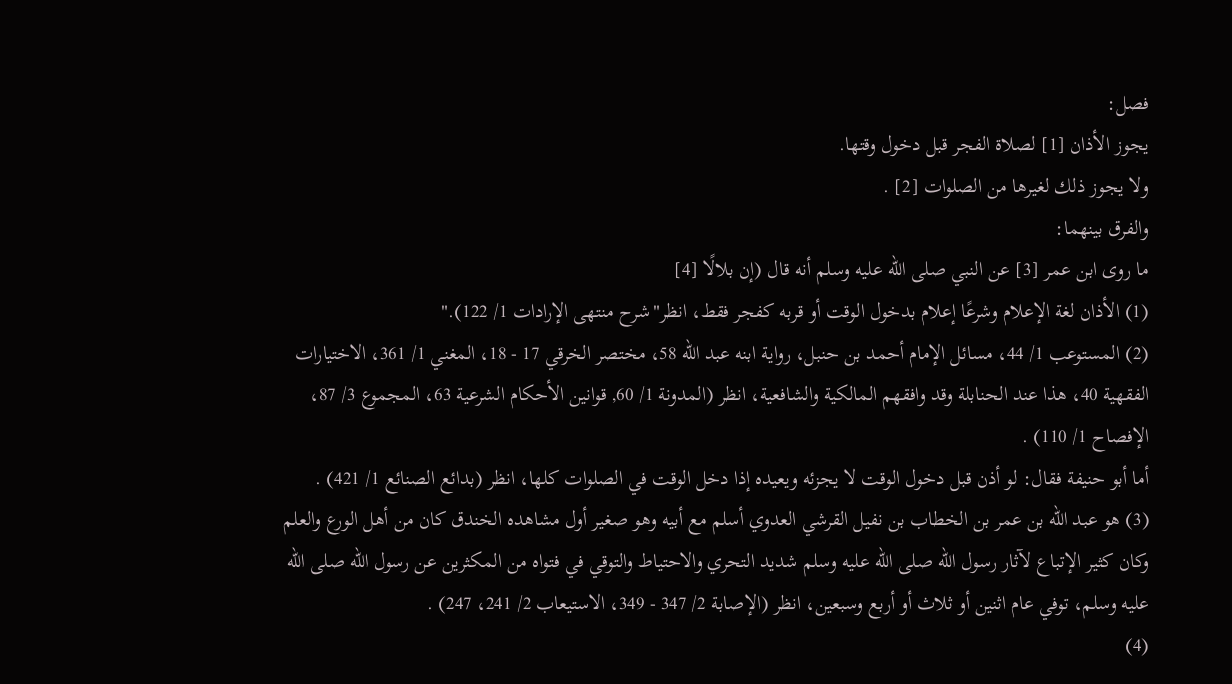فصل:
يجوز الأذان [1] لصلاة الفجر قبل دخول وقتها.
ولا يجوز ذلك لغيرها من الصلوات [2] .
والفرق بينهما:
ما روى ابن عمر [3] عن النبي صلى الله عليه وسلم أنه قال (إن بلالًا [4]
(1) الأذان لغة الإعلام وشرعًا إعلام بدخول الوقت أو قربه كفجر فقط، انظر"شرح منتهى الإرادات 1/ 122)."
(2) المستوعب 1/ 44، مسائل الإمام أحمد بن حنبل، رواية ابنه عبد الله 58، مختصر الخرقي 17 - 18، المغني 1/ 361، الاختيارات الفقهية 40، هذا عند الحنابلة وقد وافقهم المالكية والشافعية، انظر (المدونة 1/ 60, قوانين الأحكام الشرعية 63، المجموع 3/ 87، الإفصاح 1/ 110) .
أما أبو حنيفة فقال: لو أذن قبل دخول الوقت لا يجزئه ويعيده إذا دخل الوقت في الصلوات كلها، انظر (بدائع الصنائع 1/ 421) .
(3) هو عبد الله بن عمر بن الخطاب بن نفيل القرشي العدوي أسلم مع أبيه وهو صغير أول مشاهده الخندق كان من أهل الورع والعلم وكان كثير الإتباع لآثار رسول الله صلى الله عليه وسلم شديد التحري والاحتياط والتوقي في فتواه من المكثرين عن رسول الله صلى الله عليه وسلم، توفي عام اثنين أو ثلاث أو أربع وسبعين، انظر (الإصابة 2/ 347 - 349، الاستيعاب 2/ 241، 247) .
(4)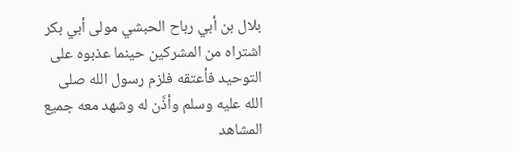بلال بن أبي رباح الحبشي مولى أبي بكر اشتراه من المشركين حينما عذبوه على التوحيد فأعتقه فلزم رسول الله صلى الله عليه وسلم وأذَّن له وشهد معه جميع المشاهد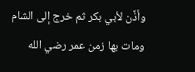وأذَّن لأبي بكر ثم خرج إلى الشام ومات بها زمن عمر رضي الله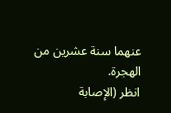عنهما سنة عشرين من الهجرة.
انظر (الإصابة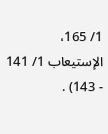1/ 165، الإستيعاب 1/ 141 - 143) .